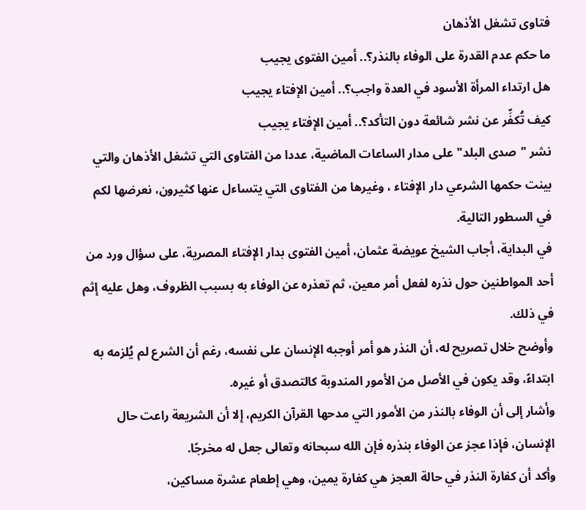فتاوى تشغل الأذهان
ما حكم عدم القدرة على الوفاء بالنذر؟.. أمين الفتوى يجيب
هل ارتداء المرأة الأسود في العدة واجب؟.. أمين الإفتاء يجيب
كيف تُكفِّر عن نشر شائعة دون التأكد؟.. أمين الإفتاء يجيب
نشر "صدى البلد" على مدار الساعات الماضية، عددا من الفتاوى التي تشغل الأذهان والتي بينت حكمها الشرعي دار الإفتاء ، وغيرها من الفتاوى التي يتساءل عنها كثيرون، نعرضها لكم في السطور التالية.
في البداية، أجاب الشيخ عويضة عثمان، أمين الفتوى بدار الإفتاء المصرية، على سؤال ورد من أحد المواطنين حول نذره لفعل أمر معين، ثم تعذره عن الوفاء به بسبب الظروف، وهل عليه إثم في ذلك.
وأوضح خلال تصريح له، أن النذر هو أمر أوجبه الإنسان على نفسه، رغم أن الشرع لم يُلزمه به ابتداءً، وقد يكون في الأصل من الأمور المندوبة كالتصدق أو غيره.
وأشار إلى أن الوفاء بالنذر من الأمور التي مدحها القرآن الكريم، إلا أن الشريعة راعت حال الإنسان، فإذا عجز عن الوفاء بنذره فإن الله سبحانه وتعالى جعل له مخرجًا.
وأكد أن كفارة النذر في حالة العجز هي كفارة يمين، وهي إطعام عشرة مساكين،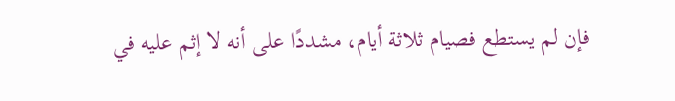فإن لم يستطع فصيام ثلاثة أيام، مشددًا على أنه لا إثم عليه في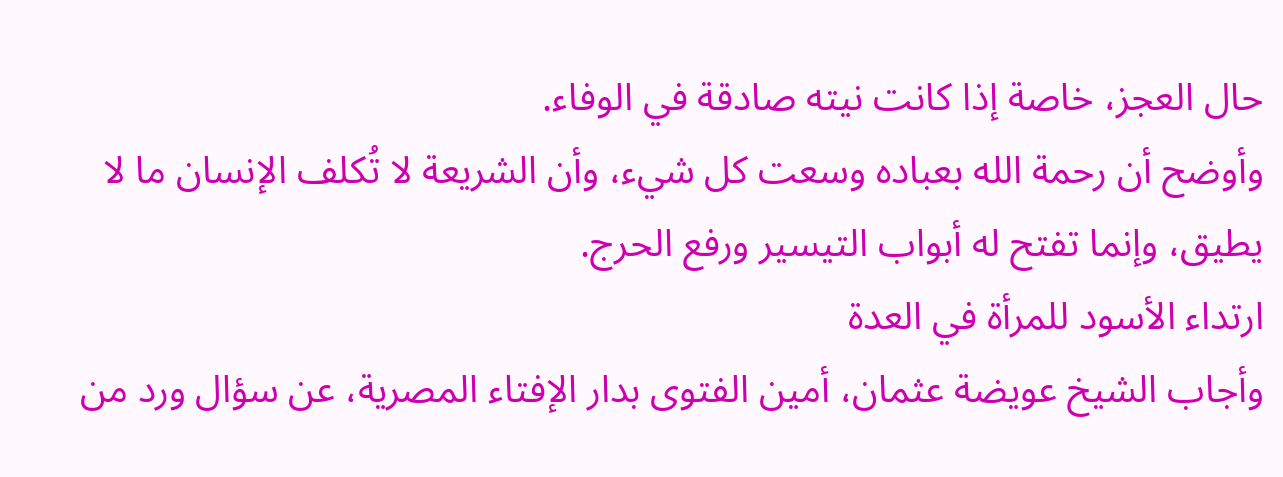حال العجز، خاصة إذا كانت نيته صادقة في الوفاء.
وأوضح أن رحمة الله بعباده وسعت كل شيء، وأن الشريعة لا تُكلف الإنسان ما لا يطيق، وإنما تفتح له أبواب التيسير ورفع الحرج.
ارتداء الأسود للمرأة في العدة
وأجاب الشيخ عويضة عثمان، أمين الفتوى بدار الإفتاء المصرية، عن سؤال ورد من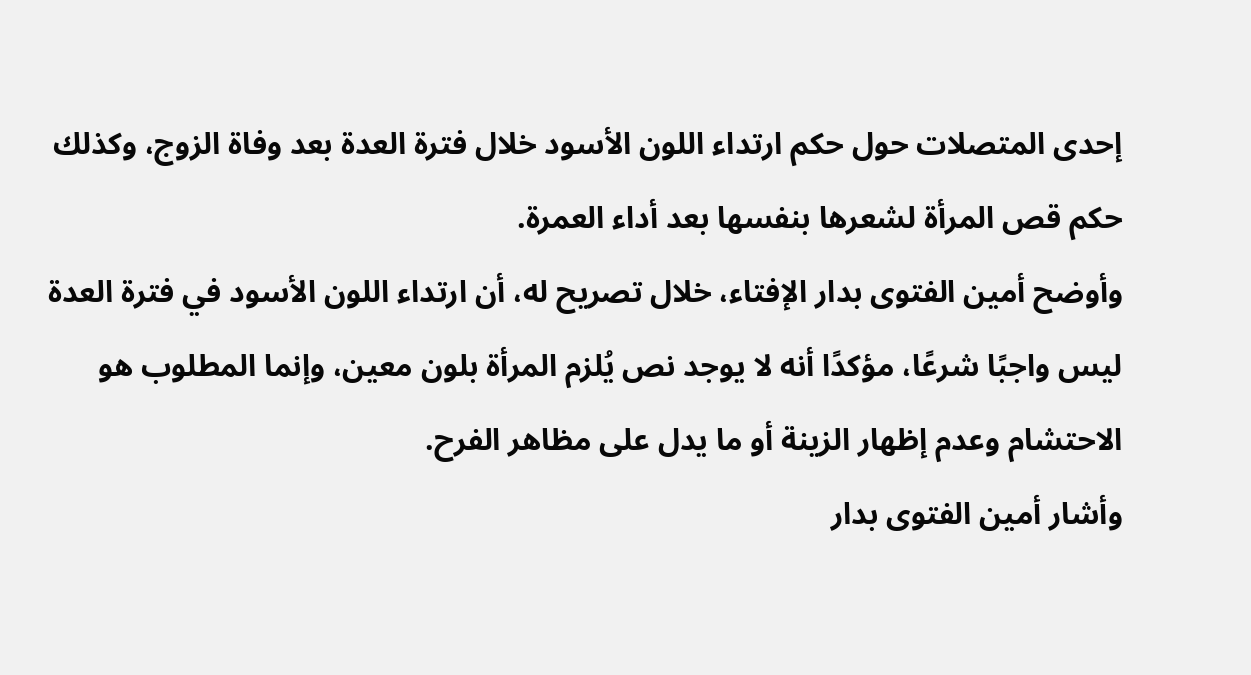إحدى المتصلات حول حكم ارتداء اللون الأسود خلال فترة العدة بعد وفاة الزوج، وكذلك حكم قص المرأة لشعرها بنفسها بعد أداء العمرة.
وأوضح أمين الفتوى بدار الإفتاء، خلال تصريح له، أن ارتداء اللون الأسود في فترة العدة ليس واجبًا شرعًا، مؤكدًا أنه لا يوجد نص يُلزم المرأة بلون معين، وإنما المطلوب هو الاحتشام وعدم إظهار الزينة أو ما يدل على مظاهر الفرح.
وأشار أمين الفتوى بدار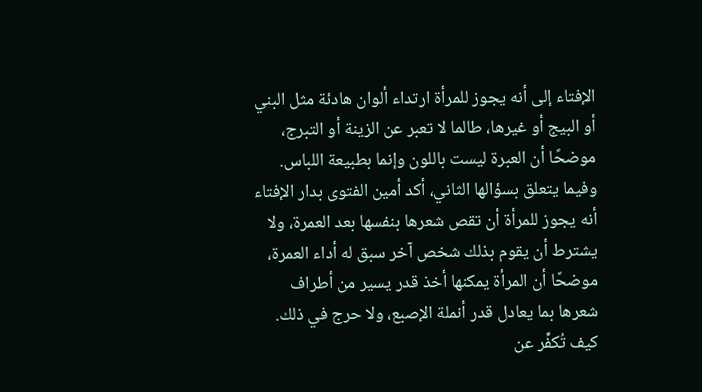الإفتاء إلى أنه يجوز للمرأة ارتداء ألوان هادئة مثل البني أو البيج أو غيرها، طالما لا تعبر عن الزينة أو التبرج، موضحًا أن العبرة ليست باللون وإنما بطبيعة اللباس.
وفيما يتعلق بسؤالها الثاني، أكد أمين الفتوى بدار الإفتاء أنه يجوز للمرأة أن تقص شعرها بنفسها بعد العمرة، ولا يشترط أن يقوم بذلك شخص آخر سبق له أداء العمرة، موضحًا أن المرأة يمكنها أخذ قدر يسير من أطراف شعرها بما يعادل قدر أنملة الإصبع، ولا حرج في ذلك.
كيف تُكفِّر عن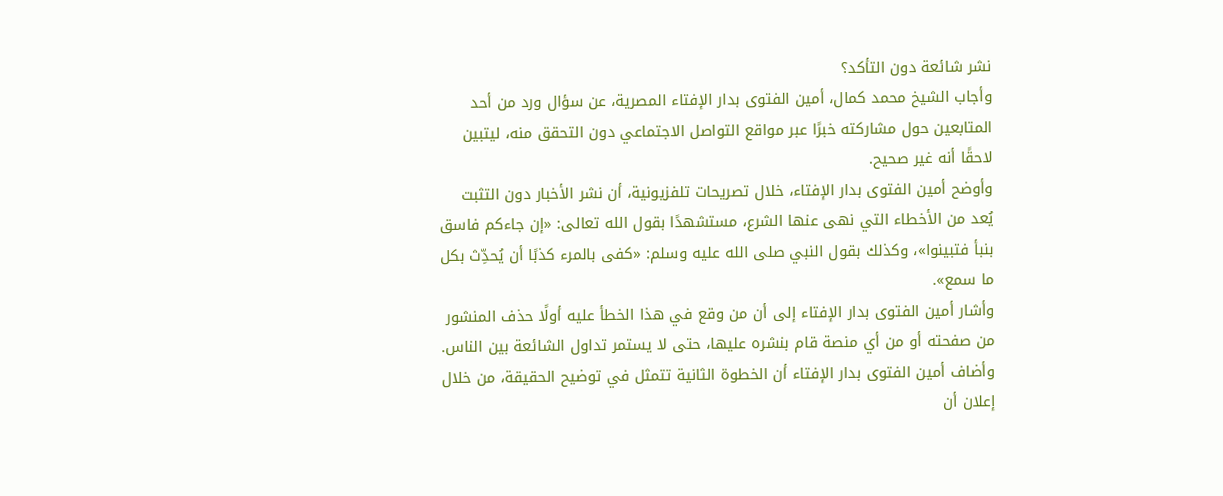نشر شائعة دون التأكد؟
وأجاب الشيخ محمد كمال، أمين الفتوى بدار الإفتاء المصرية، عن سؤال ورد من أحد المتابعين حول مشاركته خبرًا عبر مواقع التواصل الاجتماعي دون التحقق منه، ليتبين لاحقًا أنه غير صحيح.
وأوضح أمين الفتوى بدار الإفتاء، خلال تصريحات تلفزيونية، أن نشر الأخبار دون التثبت يُعد من الأخطاء التي نهى عنها الشرع، مستشهدًا بقول الله تعالى: «إن جاءكم فاسق بنبأ فتبينوا»، وكذلك بقول النبي صلى الله عليه وسلم: «كفى بالمرء كذبًا أن يُحدِّث بكل ما سمع».
وأشار أمين الفتوى بدار الإفتاء إلى أن من وقع في هذا الخطأ عليه أولًا حذف المنشور من صفحته أو من أي منصة قام بنشره عليها، حتى لا يستمر تداول الشائعة بين الناس.
وأضاف أمين الفتوى بدار الإفتاء أن الخطوة الثانية تتمثل في توضيح الحقيقة، من خلال إعلان أن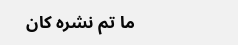ما تم نشره كان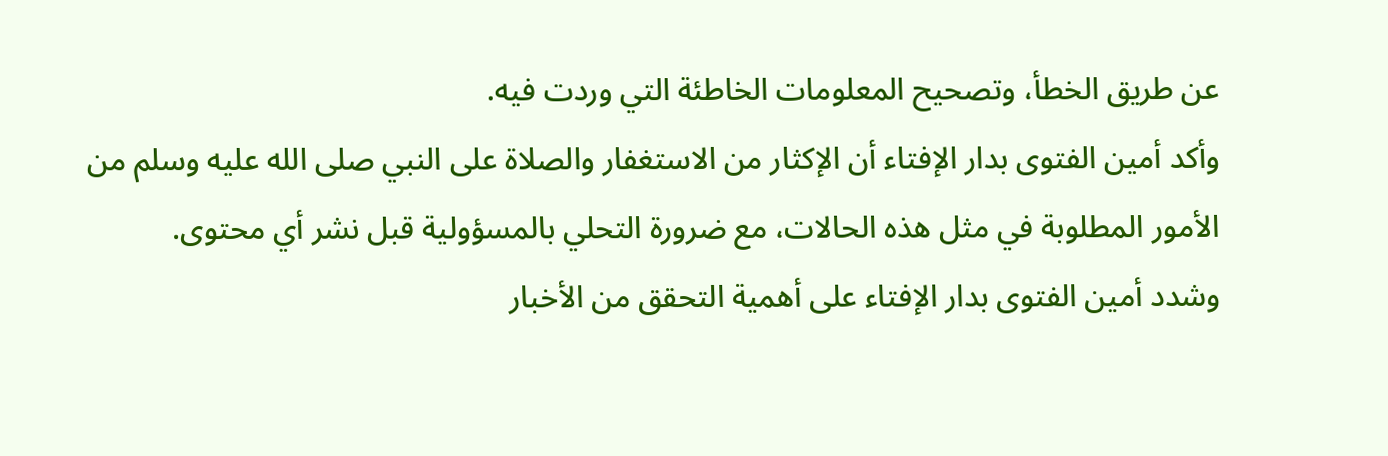عن طريق الخطأ، وتصحيح المعلومات الخاطئة التي وردت فيه.
وأكد أمين الفتوى بدار الإفتاء أن الإكثار من الاستغفار والصلاة على النبي صلى الله عليه وسلم من الأمور المطلوبة في مثل هذه الحالات، مع ضرورة التحلي بالمسؤولية قبل نشر أي محتوى.
وشدد أمين الفتوى بدار الإفتاء على أهمية التحقق من الأخبار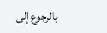بالرجوع إلى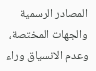المصادر الرسمية والجهات المختصة، وعدم الانسياق وراء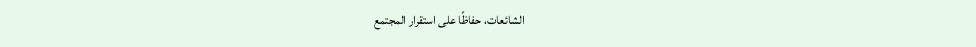الشائعات، حفاظًا على استقرار المجتمع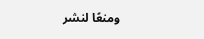ومنعًا لنشر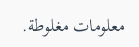معلومات مغلوطة.